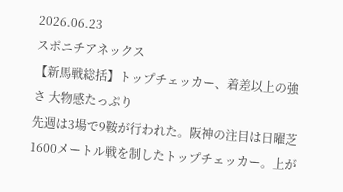2026.06.23
スポニチアネックス
【新馬戦総括】トップチェッカー、着差以上の強さ 大物感たっぷり
先週は3場で9鞍が行われた。阪神の注目は日曜芝1600メートル戦を制したトップチェッカー。上が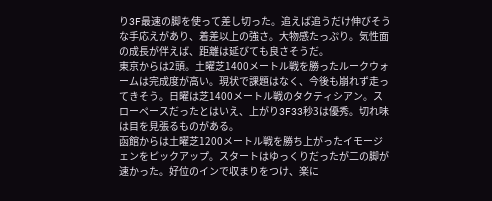り3F最速の脚を使って差し切った。追えば追うだけ伸びそうな手応えがあり、着差以上の強さ。大物感たっぷり。気性面の成長が伴えば、距離は延びても良さそうだ。
東京からは2頭。土曜芝1400メートル戦を勝ったルークウォームは完成度が高い。現状で課題はなく、今後も崩れず走ってきそう。日曜は芝1400メートル戦のタクティシアン。スローペースだったとはいえ、上がり3F33秒3は優秀。切れ味は目を見張るものがある。
函館からは土曜芝1200メートル戦を勝ち上がったイモージェンをピックアップ。スタートはゆっくりだったが二の脚が速かった。好位のインで収まりをつけ、楽に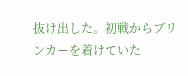抜け出した。初戦からブリンカーを着けていた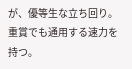が、優等生な立ち回り。重賞でも通用する速力を持つ。